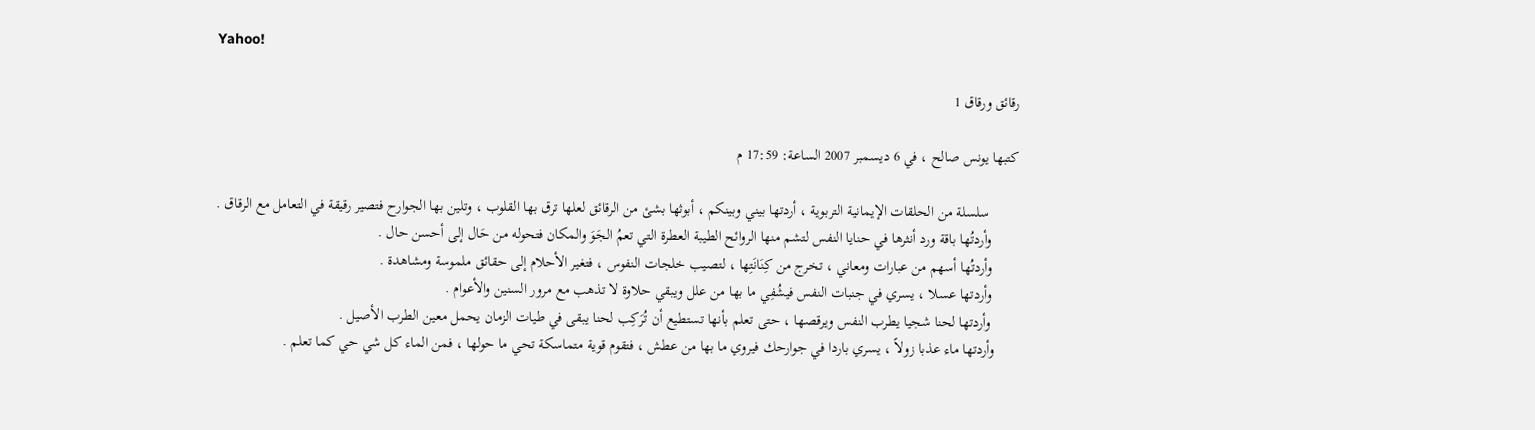Yahoo!

رقائق ورقاق 1

كتبها يونس صالح ، في 6 ديسمبر 2007 الساعة: 17:59 م

        سلسلة من الحلقات الإيمانية التربوية ، أردتها بيني وبينكم ، أبوثها بشئ من الرقائق لعلها ترق بها القلوب ، وتلين بها الجوارح فتصير رقيقة في التعامل مع الرقاق .
       وأردتُها باقة ورد أنثرها في حنايا النفس لتشم منها الروائح الطيبة العطرة التي تعمُ الجَوَ والمكان فتحوله من حَال إلى أحسن حال .
       وأردتُها أسهم من عبارات ومعاني ، تخرج من كِنَانَتِها ، لتصيب خلجات النفوس ، فتغير الأحلام إلى حقائق ملموسة ومشاهدة .
       وأردتها عسلا ، يسري في جنبات النفس فيشُفِي ما بها من علل ويبقي حلاوة لا تذهب مع مرور السنين والأعوام .
       وأردتها لحنا شجيا يطرب النفس ويرقصها ، حتى تعلم بأنها تستطيع أن تُرَكِب لحنا يبقى في طيات الزمان يحمل معين الطرب الأصيل .
      وأردتها ماء عذبا زولاً ، يسري باردا في جوارحك فيروي ما بها من عطش ، فتقوم قوية متماسكة تحي ما حولها ، فمن الماء كل شي حي كما تعلم .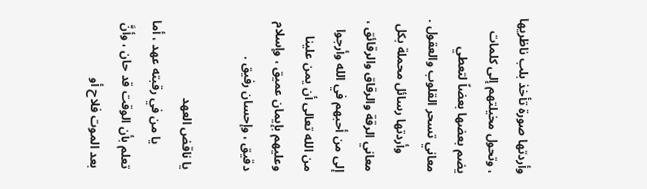وأردتها صورة تأخذ بلب ناظريها ، وتحول مخيلتهم إلى كلمات يضم بعضها بعضاً لتعطي معاني تسحر القلوب والعقول .
      وأردتها رسائل محملة بكل معاني الرقة والرقاق والرقائق ، إلى من أحبهم في الله وأرجوا من الله تعالى أن يمن علينا وعليهم بإيمان عميق ، وإسلام دقيق ، وإحسان رفيق .

يا ناقض العهد
        يا من في رقبته عهد ، أما تعلم بأن الوقت قد حان ، وأنَّ بعد الموت فلاح أو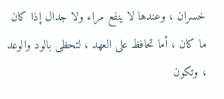خسران ، وعندها لا ينفع مراء ولا جدال إذا كان ما كان ، أما تحافظ على العهد ، لتحظى بالود والوعد ، وتكون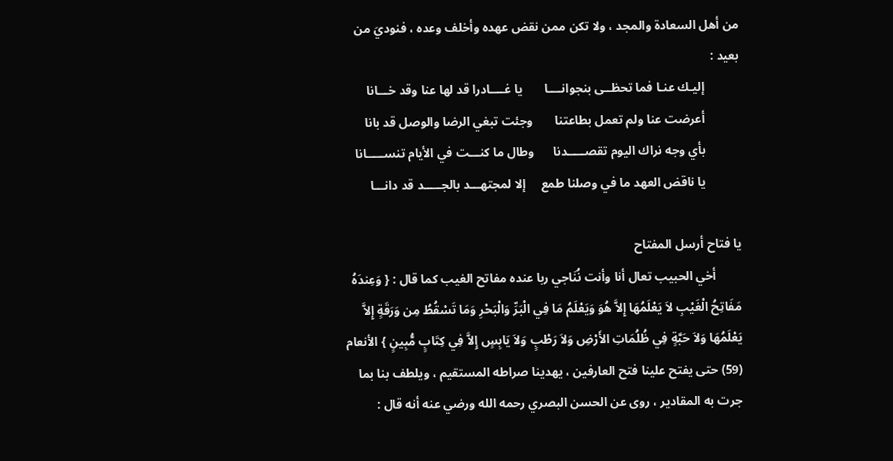من أهل السعادة والمجد ، ولا تكن ممن نقض عهده وأخلف وعده ، فنوديَ من بعيد :
           إليـك عنـا فما تحظــى بنجوانــــا       يا غــــادرا قد لها عنا وقد خـــانا
           أعرضت عنا ولم تعمل بطاعتنا       وجئت تبغي الرضا والوصل قد بانا
           بأي وجه نراك اليوم تقصـــــدنا      وطال ما كنـــت في الأيام تنســـــانا
           يا ناقض العهد ما في وصلنا طمع     إلا لمجتهـــد بالجـــــد قد دانـــا

يا فتاح أرسل المفتاح
        أخي الحبيب تعال أنا وأنت نُنَاجي ربا عنده مفاتح الغيب كما قال : { وَعِندَهُ مَفَاتِحُ الْغَيْبِ لاَ يَعْلَمُهَا إِلاَّ هُوَ وَيَعْلَمُ مَا فِي الْبَرِّ وَالْبَحْرِ وَمَا تَسْقُطُ مِن وَرَقَةٍ إِلاَّ يَعْلَمُهَا وَلاَ حَبَّةٍ فِي ظُلُمَاتِ الأَرْضِ وَلاَ رَطْبٍ وَلاَ يَابِسٍ إِلاَّ فِي كِتَابٍ مُّبِينٍ } الأنعام (59) حتى يفتح علينا فتح العارفين ، يهدينا صراطه المستقيم ، ويلطف بنا بما جرت به المقادير ، روى عن الحسن البصري رحمه الله ورضي عنه أنه قال :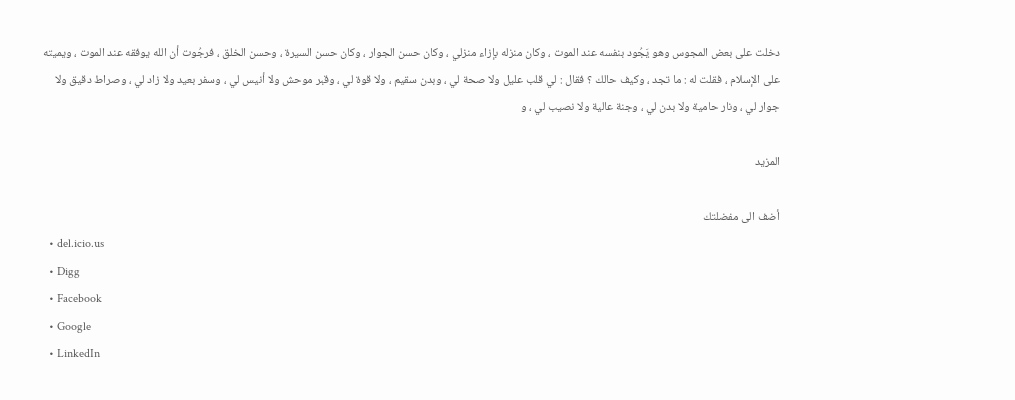دخلت على بعض المجوس وهو يَجُود بنفسه عند الموت ، وكان منزله بإزاء منزلي ، وكان حسن الجوار ، وكان حسن السيرة ، وحسن الخلق ، فرجُوت أن الله يوفقه عند الموت ، ويميته على الإسلام ، فقلت له : ما تجد ، وكيف حالك ؟ فقال : لي قلب عليل ولا صحة لي ، وبدن سقيم ، ولا قوة لي ، وقبر موحش ولا أنيس لي ، وسفر بعيد ولا زاد لي ، وصراط دقيق ولا جوار لي ، ونار حامية ولا بدن لي ، وجنة عالية ولا نصيب لي ، و

المزيد

أضف الى مفضلتك
  • del.icio.us
  • Digg
  • Facebook
  • Google
  • LinkedIn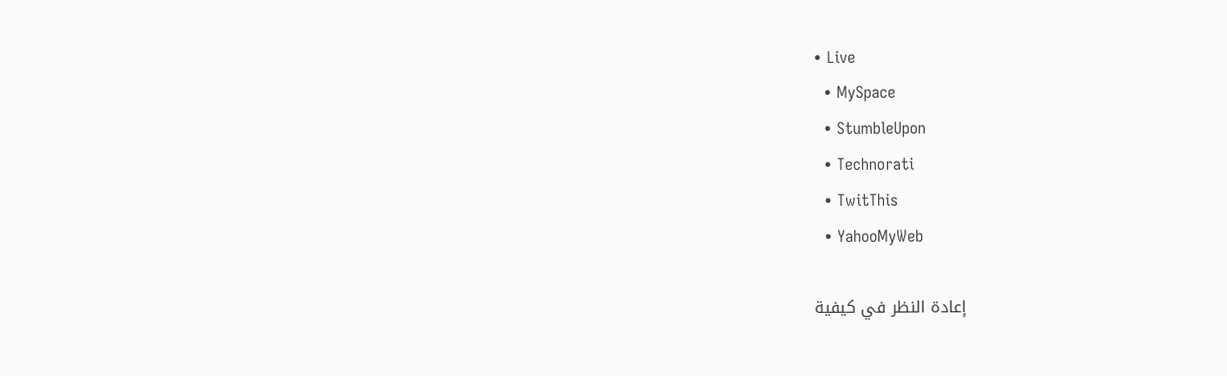• Live
  • MySpace
  • StumbleUpon
  • Technorati
  • TwitThis
  • YahooMyWeb

إعادة النظر في كيفية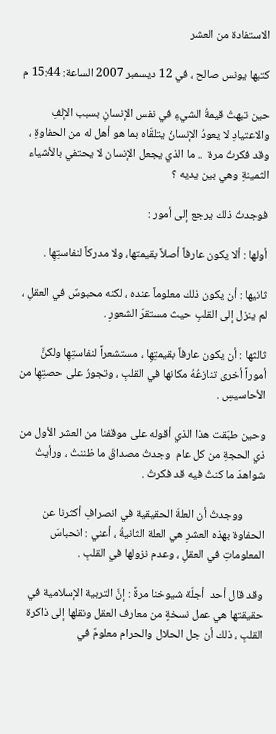الاستفادة من العشر

كتبها يونس صالح ، في 12 ديسمبر 2007 الساعة: 15:44 م

حين تبهتُ قيمةُ الشيءِ في نفس الإنسانِ بسبب الإلفِ والاعتيادِ لا يعودُ الإنسانُ يتلقّاه بما هو أهل له من الحفاوةِ ، وقد فكرتُ مرة  .. ما الذي يجعل الإنسان لا يحتفي بالأشياء الثمينةِ وهي بين يديه ؟

فوجدتُ ذلك يرجع إلى أمور :

أولها : ألا يكون عارفاً أصلاً بقيمتها، ولا مدركاً لنفاستِهِا .

ثانيها : أن يكون ذلك معلوماً عنده ، لكنه محبوسٌ في العقلِ ، لم ينزل إلى القلبِ حيث مستقرّ الشعورِ .

ثالثها : أن يكون عارفاً بقيمتِهِا ، مستشعراً لنفاستِهِا ولكنَّ أموراً أخرى تنازعُهُ مكانها في القلبِ ، وتجورُ على حصتِهِا من الأحاسيسِ .

وحين طبّقت هذا الذي أقوله على موقفنا من العشر الأول من ذي الحجةِ من كل عام  وجدتُ مصداقَ ما ظننتُ ، ورأيتُ شواهدَ ما كنتُ فيه قد فكرتُ .

        ووجدتُ أن العلةَ الحقيقية في انصرافِ أكثرنا عن الحفاوة بهذه العشرِ هي العلة الثانيةُ ، أعني : انحباسَ المعلوماتِ في العقلِ ، وعدم نزولها في القلبِ .

وقد قال أحد  أجلّة شيوخنا مرةً : إنَّ التربية الإسلامية في حقيقتها هي عمل نسخةٍ من معارف العقل ونقلها إلى ذاكرة القلبِ ، ذلك أن جل الحلال والحرام معلومٌ في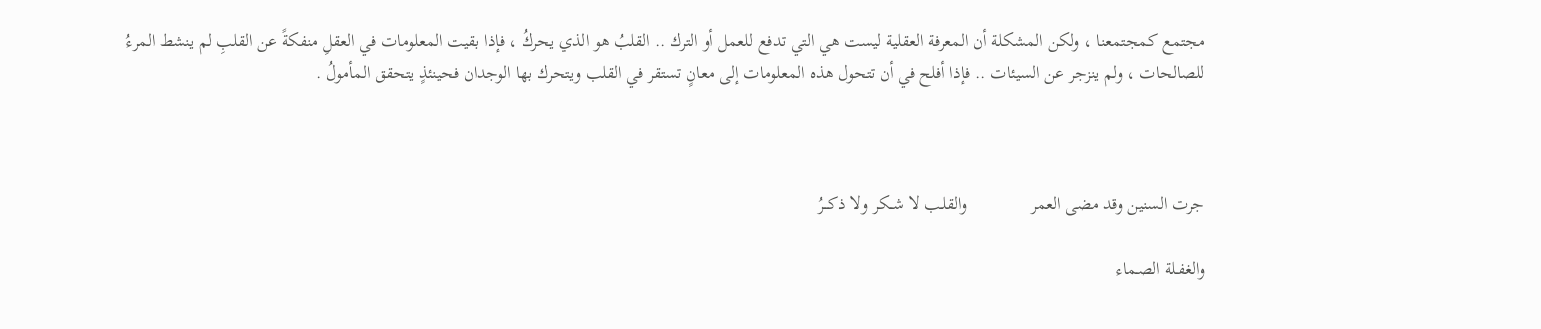مجتمع كمجتمعنا ، ولكن المشكلة أن المعرفة العقلية ليست هي التي تدفع للعمل أو الترك .. القلبُ هو الذي يحركُ ، فإذا بقيت المعلومات في العقلِ منفكةً عن القلبِ لم ينشط المرءُ للصالحات ، ولم ينزجر عن السيئات .. فإذا أفلح في أن تتحول هذه المعلومات إلى معانٍ تستقر في القلب ويتحرك بها الوجدان فحينئذٍ يتحقق المأمولُ .



جرت السنين وقد مضى العمر              والقلـب لا شــكر ولا ذكـــرُ

والغفـلة الصـماء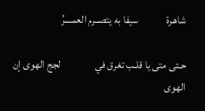شاهـرة             سيفا به يتصــرم العمــــرُ

حـتى متى يا قلـب تغرق في                لجج الهوى إن الهوى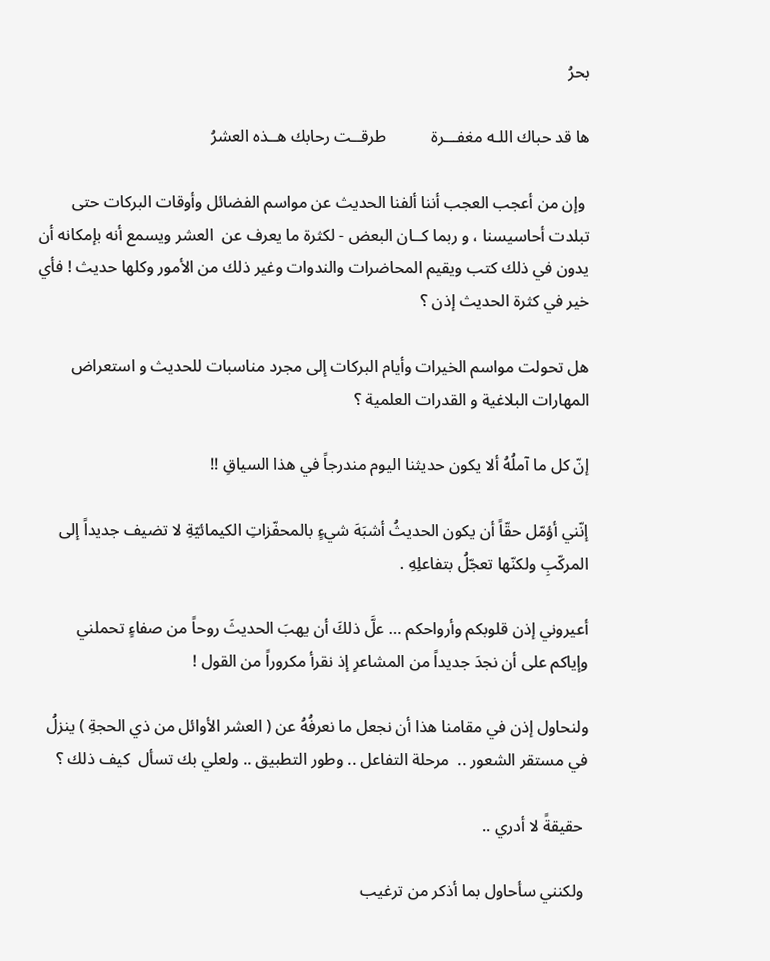بحرُ

ها قد حباك اللـه مغفـــرة           طرقــت رحابك هــذه العشرُ

 وإن من أعجب العجب أننا ألفنا الحديث عن مواسم الفضائل وأوقات البركات حتى تبلدت أحاسيسنا ، و ربما كــان البعض - لكثرة ما يعرف عن  العشر ويسمع أنه بإمكانه أن يدون في ذلك كتب ويقيم المحاضرات والندوات وغير ذلك من الأمور وكلها حديث ! فأي خير في كثرة الحديث إذن ؟

هل تحولت مواسم الخيرات وأيام البركات إلى مجرد مناسبات للحديث و استعراض المهارات البلاغية و القدرات العلمية ؟

إنّ كل ما آملُهُ ألا يكون حديثنا اليوم مندرجاً في هذا السياقِ !!

إنّني أؤمّل حقّاً أن يكون الحديثُ أشبَهَ شيءٍ بالمحفّزاتِ الكيمائيّةِ لا تضيف جديداً إلى المركّبِ ولكنّها تعجّلُ بتفاعلِهِ .

أعيروني إذن قلوبكم وأرواحكم … علَّ ذلكَ أن يهبَ الحديثَ روحاً من صفاءٍ تحملني وإياكم على أن نجدَ جديداً من المشاعرِ إذ نقرأ مكروراً من القول !

ولنحاول إذن في مقامنا هذا أن نجعل ما نعرفُهُ عن ( العشر الأوائل من ذي الحجةِ ) ينزلُ في مستقر الشعور ..  مرحلة التفاعل .. وطور التطبيق .. ولعلي بك تسأل  كيف ذلك ؟

 حقيقةً لا أدري ..

 ولكنني سأحاول بما أذكر من ترغيب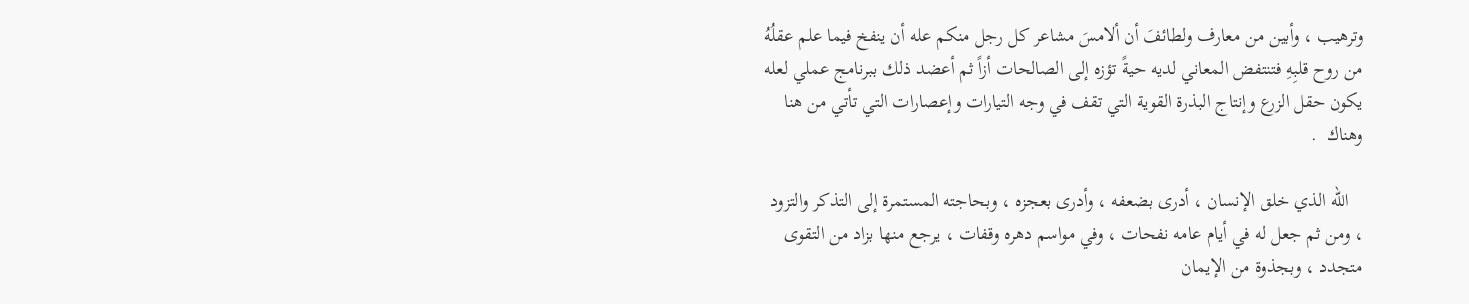وترهيب ، وأبين من معارف ولطائفَ أن ألامسَ مشاعر كل رجل منكم عله أن ينفخ فيما علم عقلُهُ من روح قلبِهِ فتنتفض المعاني لديه حيةً تؤزه إلى الصالحات أزاً ثم أعضد ذلك ببرنامج عملي لعله يكون حقل الزرع وإنتاج البذرة القوية التي تقف في وجه التيارات وإعصارات التي تأتي من هنا وهناك  .

   الله الذي خلق الإنسان ، أدرى بضعفه ، وأدرى بعجزه ، وبحاجته المستمرة إلى التذكر والتزود ، ومن ثم جعل له في أيام عامه نفحات ، وفي مواسم دهره وقفات ، يرجع منها بزاد من التقوى متجدد ، وبجذوة من الإيمان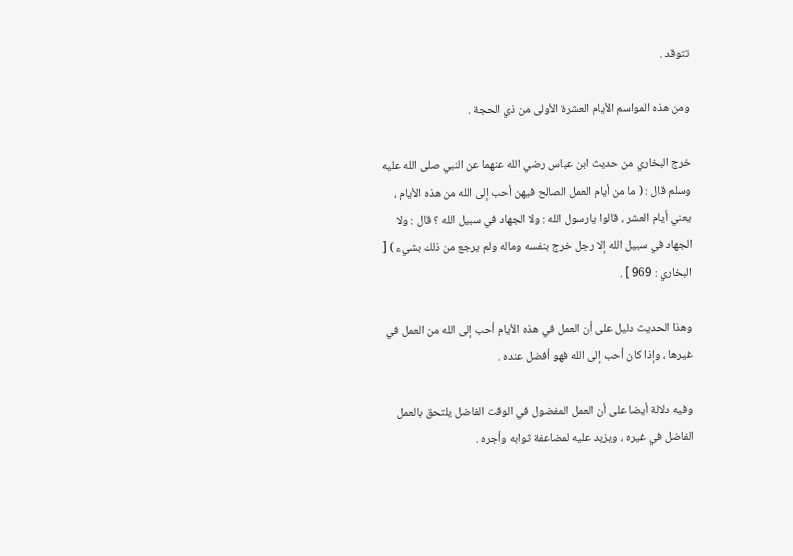تتوقد .

ومن هذه المواسم الأيام العشرة الأولى من ذي الحجة .

خرج البخاري من حديث ابن عباس رضي الله عنهما عن النبي صلى الله عليه وسلم قال : ( ما من أيام العمل الصالح فيهن أحب إلى الله من هذه الأيام ، يعني أيام العشر ، قالوا يارسول الله : ولا الجهاد في سبيل الله ؟ قال : ولا الجهاد في سبيل الله إلا رجل خرج بنفسه وماله ولم يرجع من ذلك بشيء ) [ البخاري : 969 ] .

وهذا الحديث دليل على أن العمل في هذه الأيام أحب إلى الله من العمل في غيرها ، وإذا كان أحب إلى الله فهو أفضل عنده .

وفيه دلالة أيضا على أن العمل المفضول في الوقت الفاضل يلتحق بالعمل الفاضل في غيره ، ويزيد عليه لمضاعفة ثوابه وأجره .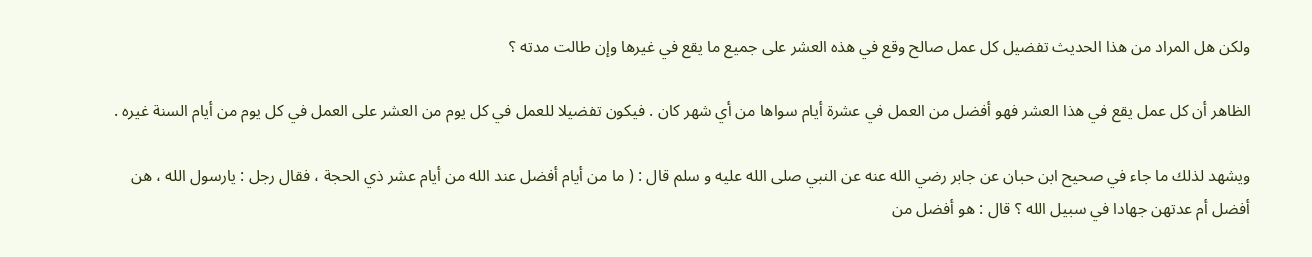ولكن هل المراد من هذا الحديث تفضيل كل عمل صالح وقع في هذه العشر على جميع ما يقع في غيرها وإن طالت مدته ؟

الظاهر أن كل عمل يقع في هذا العشر فهو أفضل من العمل في عشرة أيام سواها من أي شهر كان . فيكون تفضيلا للعمل في كل يوم من العشر على العمل في كل يوم من أيام السنة غيره .

ويشهد لذلك ما جاء في صحيح ابن حبان عن جابر رضي الله عنه عن النبي صلى الله عليه و سلم قال : ( ما من أيام أفضل عند الله من أيام عشر ذي الحجة ، فقال رجل : يارسول الله ، هن أفضل أم عدتهن جهادا في سبيل الله ؟ قال : هو أفضل من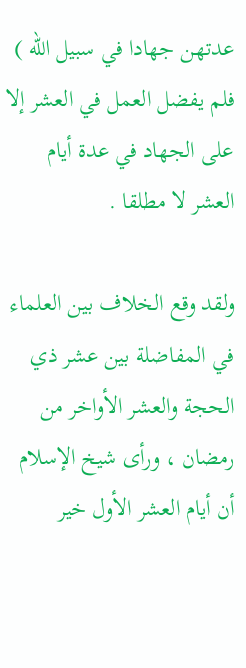عدتهن جهادا في سبيل الله ) فلم يفضل العمل في العشر إلا على الجهاد في عدة أيام العشر لا مطلقا .

ولقد وقع الخلاف بين العلماء في المفاضلة بين عشر ذي الحجة والعشر الأواخر من رمضان ، ورأى شيخ الإسلام أن أيام العشر الأول خير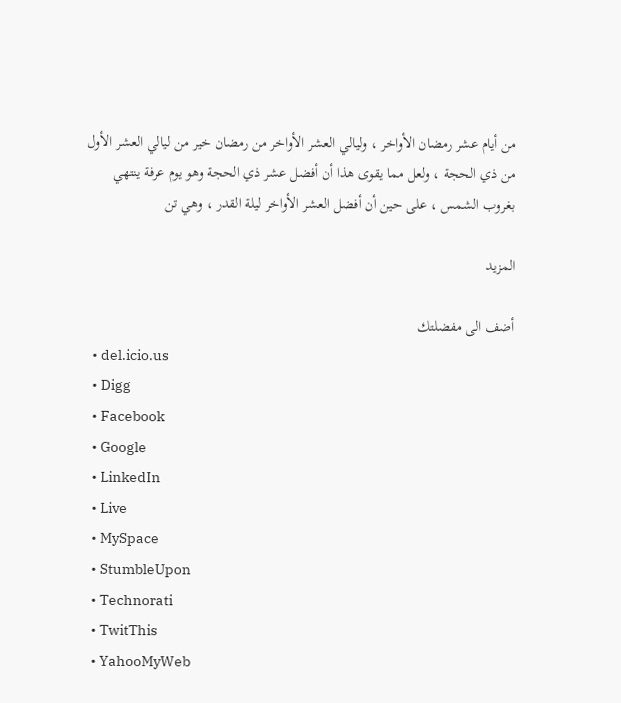من أيام عشر رمضان الأواخر ، وليالي العشر الأواخر من رمضان خير من ليالي العشر الأول من ذي الحجة ، ولعل مما يقوى هذا أن أفضل عشر ذي الحجة وهو يوم عرفة ينتهي بغروب الشمس ، على حين أن أفضل العشر الأواخر ليلة القدر ، وهي تن

المزيد

أضف الى مفضلتك
  • del.icio.us
  • Digg
  • Facebook
  • Google
  • LinkedIn
  • Live
  • MySpace
  • StumbleUpon
  • Technorati
  • TwitThis
  • YahooMyWeb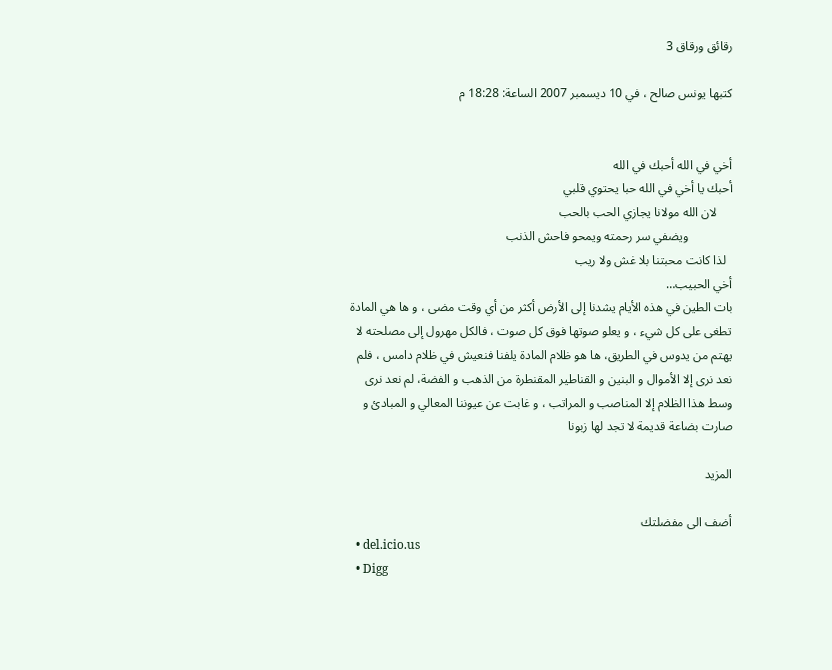رقائق ورقاق 3

كتبها يونس صالح ، في 10 ديسمبر 2007 الساعة: 18:28 م


أخي في الله أحبك في الله
أحبك يا أخي في الله حبا يحتوي قلبي
     لان الله مولانا يجازي الحب بالحب
              ويضفي سر رحمته ويمحو فاحش الذنب
  لذا كانت محبتنا بلا غش ولا ريب
أخي الحبيب…
بات الطين في هذه الأيام يشدنا إلى الأرض أكثر من أي وقت مضى ، و ها هي المادة تطغى على كل شيء ، و يعلو صوتها فوق كل صوت ، فالكل مهرول إلى مصلحته لا يهتم من يدوس في الطريق، ها هو ظلام المادة يلفنا فنعيش في ظلام دامس ، فلم نعد نرى إلا الأموال و البنين و القناطير المقنطرة من الذهب و الفضة، لم نعد نرى وسط هذا الظلام إلا المناصب و المراتب ، و غابت عن عيوننا المعالي و المبادئ و صارت بضاعة قديمة لا تجد لها زبونا

المزيد

أضف الى مفضلتك
  • del.icio.us
  • Digg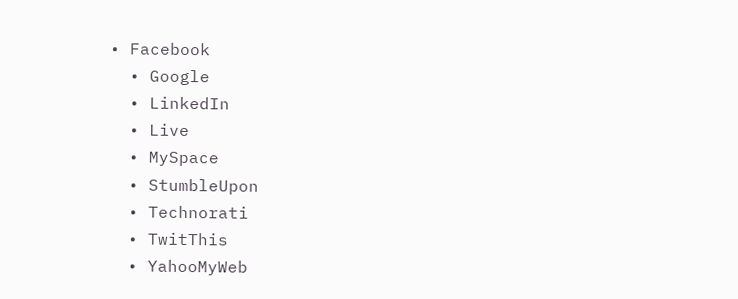• Facebook
  • Google
  • LinkedIn
  • Live
  • MySpace
  • StumbleUpon
  • Technorati
  • TwitThis
  • YahooMyWeb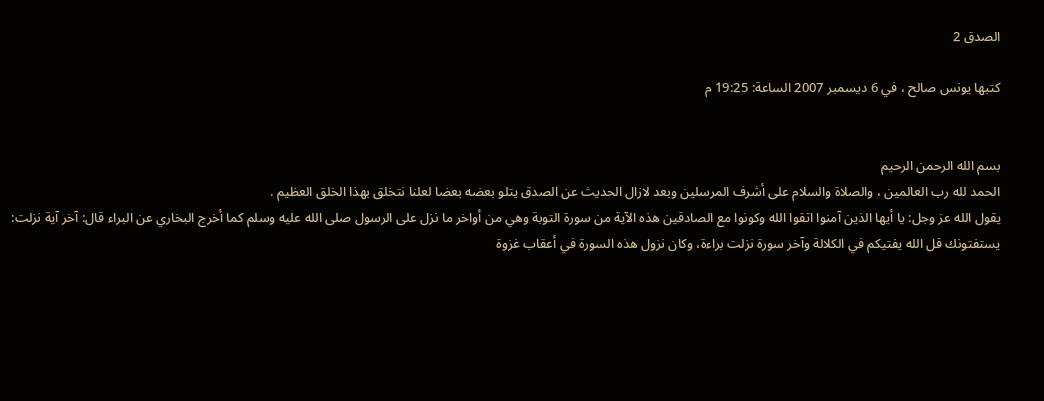الصدق 2

كتبها يونس صالح ، في 6 ديسمبر 2007 الساعة: 19:25 م


بسم الله الرحمن الرحيم
الحمد لله رب العالمين ، والصلاة والسلام على أشرف المرسلين وبعد لازال الحديث عن الصدق يتلو بعضه بعضا لعلنا نتخلق بهذا الخلق العظيم .
يقول الله عز وجل: يا أيها الذين آمنوا اتقوا الله وكونوا مع الصادقين هذه الآية من سورة التوبة وهي من أواخر ما نزل على الرسول صلى الله عليه وسلم كما أخرج البخاري عن البراء قال: آخر آية نزلت: يستفتونك قل الله يفتيكم في الكلالة وآخر سورة نزلت براءة، وكان نزول هذه السورة في أعقاب غزوة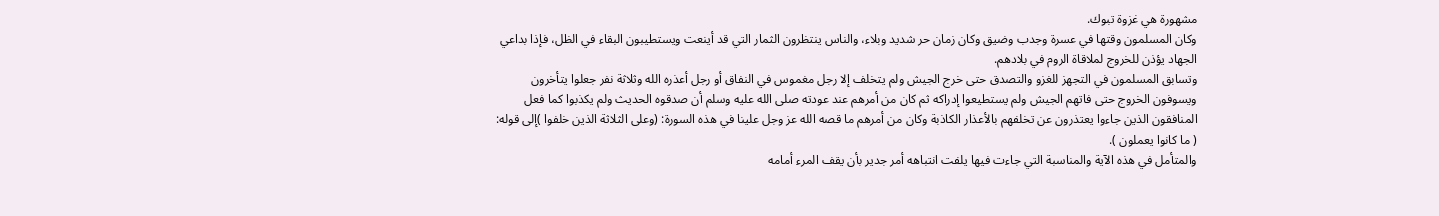مشهورة هي غزوة تبوك.
وكان المسلمون وقتها في عسرة وجدب وضيق وكان زمان حر شديد وبلاء، والناس ينتظرون الثمار التي قد أينعت ويستطيبون البقاء في الظل، فإذا بداعي الجهاد يؤذن للخروج لملاقاة الروم في بلادهم.
وتسابق المسلمون في التجهز للغزو والتصدق حتى خرج الجيش ولم يتخلف إلا رجل مغموس في النفاق أو رجل أعذره الله وثلاثة نفر جعلوا يتأخرون ويسوفون الخروج حتى فاتهم الجيش ولم يستطيعوا إدراكه ثم كان من أمرهم عند عودته صلى الله عليه وسلم أن صدقوه الحديث ولم يكذبوا كما فعل المنافقون الذين جاءوا يعتذرون عن تخلفهم بالأعذار الكاذبة وكان من أمرهم ما قصه الله عز وجل علينا في هذه السورة: (وعلى الثلاثة الذين خلفوا )إلى قوله: ( ما كانوا يعملون ).
والمتأمل في هذه الآية والمناسبة التي جاءت فيها يلفت انتباهه أمر جدير بأن يقف المرء أمامه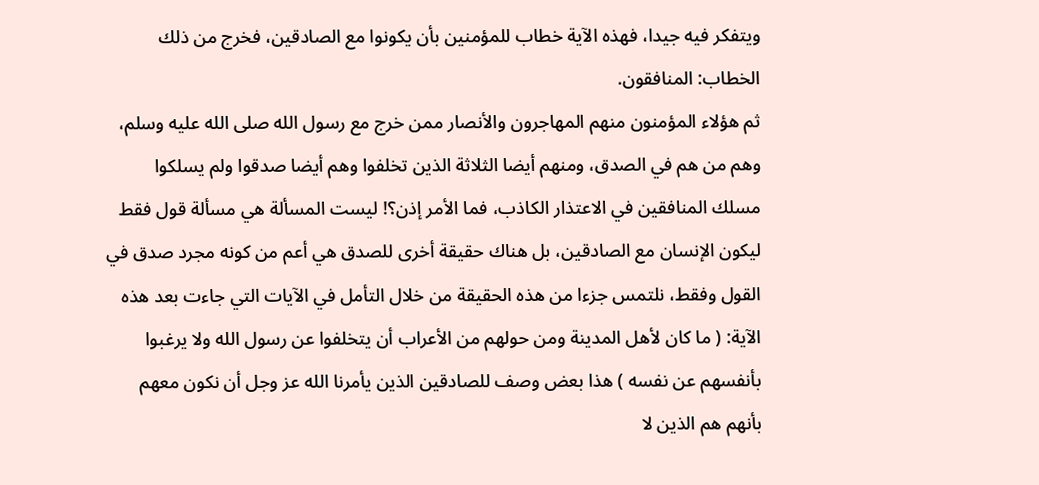ويتفكر فيه جيدا، فهذه الآية خطاب للمؤمنين بأن يكونوا مع الصادقين، فخرج من ذلك الخطاب: المنافقون.
ثم هؤلاء المؤمنون منهم المهاجرون والأنصار ممن خرج مع رسول الله صلى الله عليه وسلم، وهم من هم في الصدق، ومنهم أيضا الثلاثة الذين تخلفوا وهم أيضا صدقوا ولم يسلكوا مسلك المنافقين في الاعتذار الكاذب، فما الأمر إذن؟! ليست المسألة هي مسألة قول فقط ليكون الإنسان مع الصادقين، بل هناك حقيقة أخرى للصدق هي أعم من كونه مجرد صدق في القول وفقط، نلتمس جزءا من هذه الحقيقة من خلال التأمل في الآيات التي جاءت بعد هذه الآية: ( ما كان لأهل المدينة ومن حولهم من الأعراب أن يتخلفوا عن رسول الله ولا يرغبوا بأنفسهم عن نفسه ) هذا بعض وصف للصادقين الذين يأمرنا الله عز وجل أن نكون معهم بأنهم هم الذين لا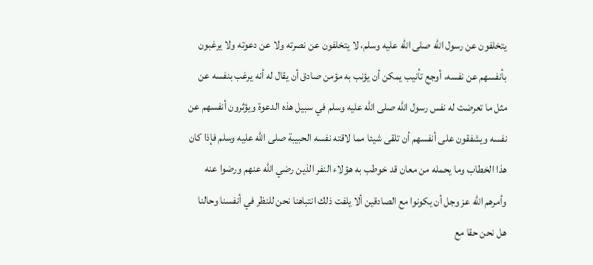يتخلفون عن رسول الله صلى الله عليه وسلم، لا يتخلفون عن نصرته ولا عن دعوته ولا يرغبون بأنفسهم عن نفسه، أوجع تأنيب يمكن أن يؤنب به مؤمن صادق أن يقال له أنه يرغب بنفسه عن مثل ما تعرضت له نفس رسول الله صلى الله عليه وسلم في سبيل هذه الدعوة ويؤثرون أنفسهم عن نفسه ويشفقون على أنفسهم أن تلقى شيئا مما لاقته نفسه الحبيبة صلى الله عليه وسلم فإذا كان هذا الخطاب وما يحمله من معان قد خوطب به هؤلاء النفر الذين رضي الله عنهم ورضوا عنه وأمرهم الله عز وجل أن يكونوا مع الصادقين ألا يلفت ذلك انتباهنا نحن للنظر في أنفسنا وحالنا هل نحن حقا مع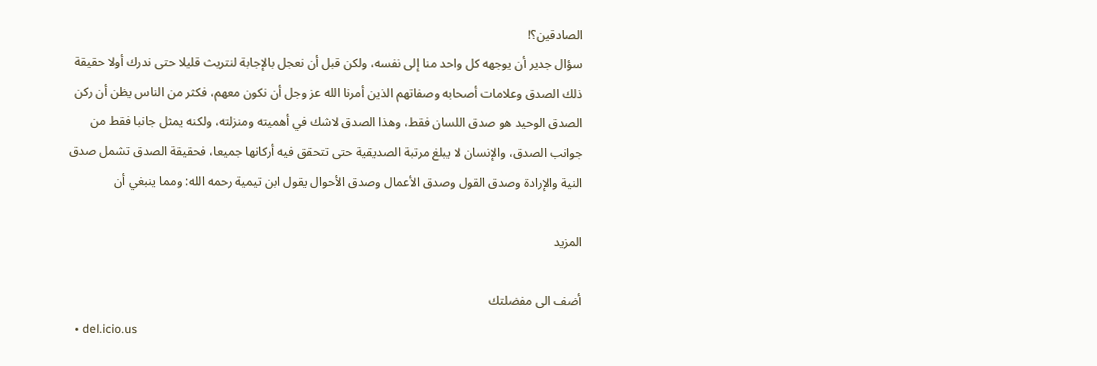الصادقين؟!
سؤال جدير أن يوجهه كل واحد منا إلى نفسه، ولكن قبل أن نعجل بالإجابة لنتريث قليلا حتى ندرك أولا حقيقة ذلك الصدق وعلامات أصحابه وصفاتهم الذين أمرنا الله عز وجل أن نكون معهم، فكثر من الناس يظن أن ركن الصدق الوحيد هو صدق اللسان فقط، وهذا الصدق لاشك في أهميته ومنزلته، ولكنه يمثل جانبا فقط من جوانب الصدق، والإنسان لا يبلغ مرتبة الصديقية حتى تتحقق فيه أركانها جميعا، فحقيقة الصدق تشمل صدق النية والإرادة وصدق القول وصدق الأعمال وصدق الأحوال يقول ابن تيمية رحمه الله: ومما ينبغي أن

المزيد

أضف الى مفضلتك
  • del.icio.us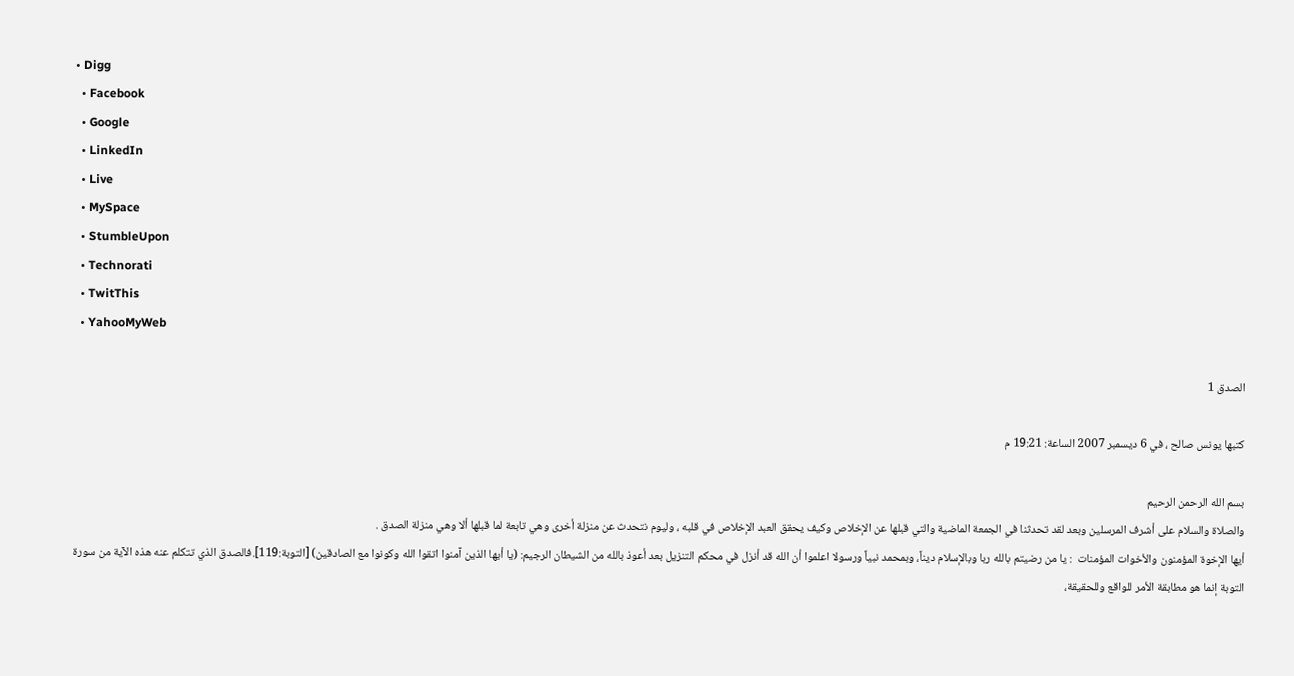• Digg
  • Facebook
  • Google
  • LinkedIn
  • Live
  • MySpace
  • StumbleUpon
  • Technorati
  • TwitThis
  • YahooMyWeb

الصدق 1

كتبها يونس صالح ، في 6 ديسمبر 2007 الساعة: 19:21 م

بسم الله الرحمن الرحيم
والصلاة والسلام على أشرف المرسلين وبعد لقد تحدثنا في الجمعة الماضية والتي قبلها عن الإخلاص وكيف يحقق العبد الإخلاص في قلبه ، وليوم نتحدث عن منزلة أخرى وهي تابعة لما قبلها ألا وهي منزلة الصدق .
أيها الإخوة المؤمنون والأخوات المؤمنات  : يا من رضيتم بالله ربا وبالإسلام ديناً، وبمحمد نبياً ورسولا اعلموا أن الله قد أنزل في محكم التنزيل بعد أعوذ بالله من الشيطان الرجيم: (يا أيها الذين آمنوا اتقوا الله وكونوا مع الصادقين) [التوبة:119].فالصدق الذي تتكلم عنه هذه الآية من سورة التوبة إنما هو مطابقة الأمر للواقع وللحقيقة،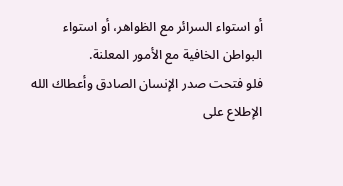أو استواء السرائر مع الظواهر، أو استواء البواطن الخافية مع الأمور المعلنة.
فلو فتحت صدر الإنسان الصادق وأعطاك الله الإطلاع على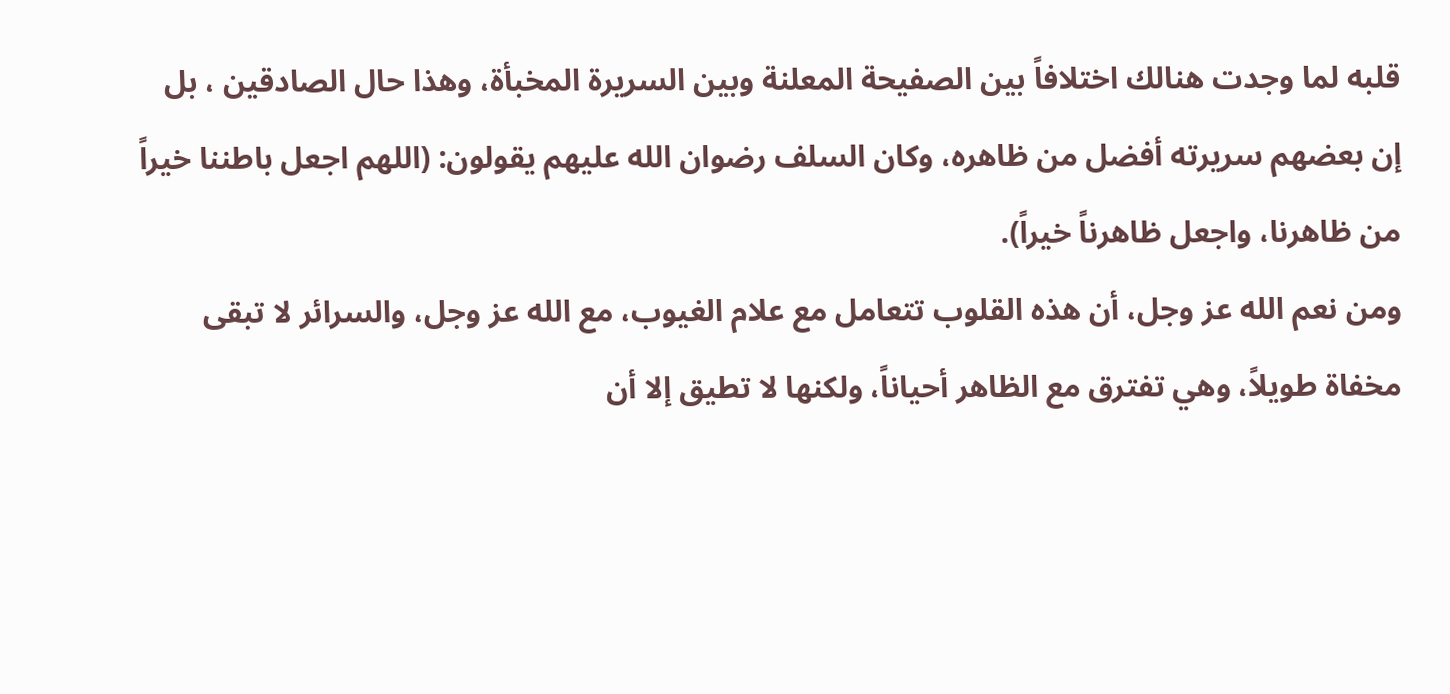قلبه لما وجدت هنالك اختلافاً بين الصفيحة المعلنة وبين السريرة المخبأة، وهذا حال الصادقين ، بل إن بعضهم سريرته أفضل من ظاهره، وكان السلف رضوان الله عليهم يقولون: (اللهم اجعل باطننا خيراً من ظاهرنا، واجعل ظاهرناً خيراً).
ومن نعم الله عز وجل، أن هذه القلوب تتعامل مع علام الغيوب، مع الله عز وجل، والسرائر لا تبقى مخفاة طويلاً، وهي تفترق مع الظاهر أحياناً، ولكنها لا تطيق إلا أن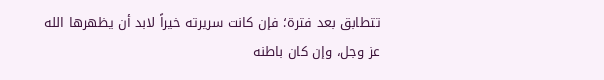تتطابق بعد فترة؛ فإن كانت سريرته خيراً لابد أن يظهرها الله عز وجل، وإن كان باطنه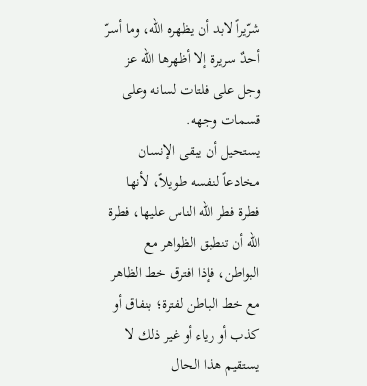شرّيراً لابد أن يظهره الله، وما أسرّ أحدٌ سريرة إلا أظهرها الله عز وجل على فلتات لسانه وعلى قسمات وجهه.
يستحيل أن يبقى الإنسان مخادعاً لنفسه طويلاً، لأنها فطرة فطر الله الناس عليها، فطرة الله أن تنطبق الظواهر مع البواطن، فإذا افترق خط الظاهر مع خط الباطن لفترة؛ بنفاق أو كذب أو رياء أو غير ذلك لا يستقيم هذا الحال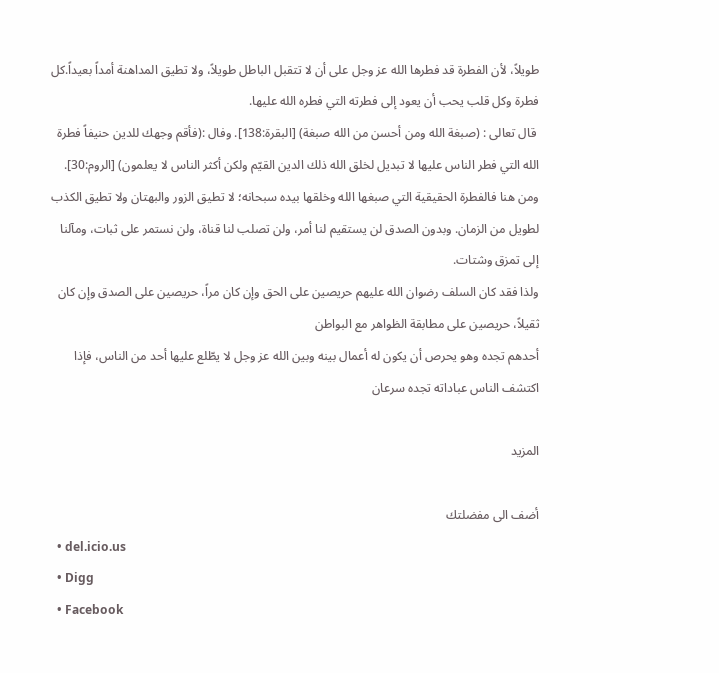طويلاً، لأن الفطرة قد فطرها الله عز وجل على أن لا تتقبل الباطل طويلاً، ولا تطيق المداهنة أمداً بعيداً.كل فطرة وكل قلب يحب أن يعود إلى فطرته التي فطره الله عليها.
 قال تعالى : (صبغة الله ومن أحسن من الله صبغة) [البقرة:138]. وفال :(فأقم وجهك للدين حنيفاً فطرة الله التي فطر الناس عليها لا تبديل لخلق الله ذلك الدين القيّم ولكن أكثر الناس لا يعلمون) [الروم:30].
ومن هنا فالفطرة الحقيقية التي صبغها الله وخلقها بيده سبحانه؛ لا تطيق الزور والبهتان ولا تطيق الكذب لطويل من الزمان. وبدون الصدق لن يستقيم لنا أمر، ولن تصلب لنا قناة، ولن نستمر على ثبات، ومآلنا إلى تمزق وشتات.
ولذا فقد كان السلف رضوان الله عليهم حريصين على الحق وإن كان مراً، حريصين على الصدق وإن كان ثقيلاً، حريصين على مطابقة الظواهر مع البواطن
أحدهم تجده وهو يحرص أن يكون له أعمال بينه وبين الله عز وجل لا يطّلع عليها أحد من الناس، فإذا اكتشف الناس عباداته تجده سرعان

المزيد

أضف الى مفضلتك
  • del.icio.us
  • Digg
  • Facebook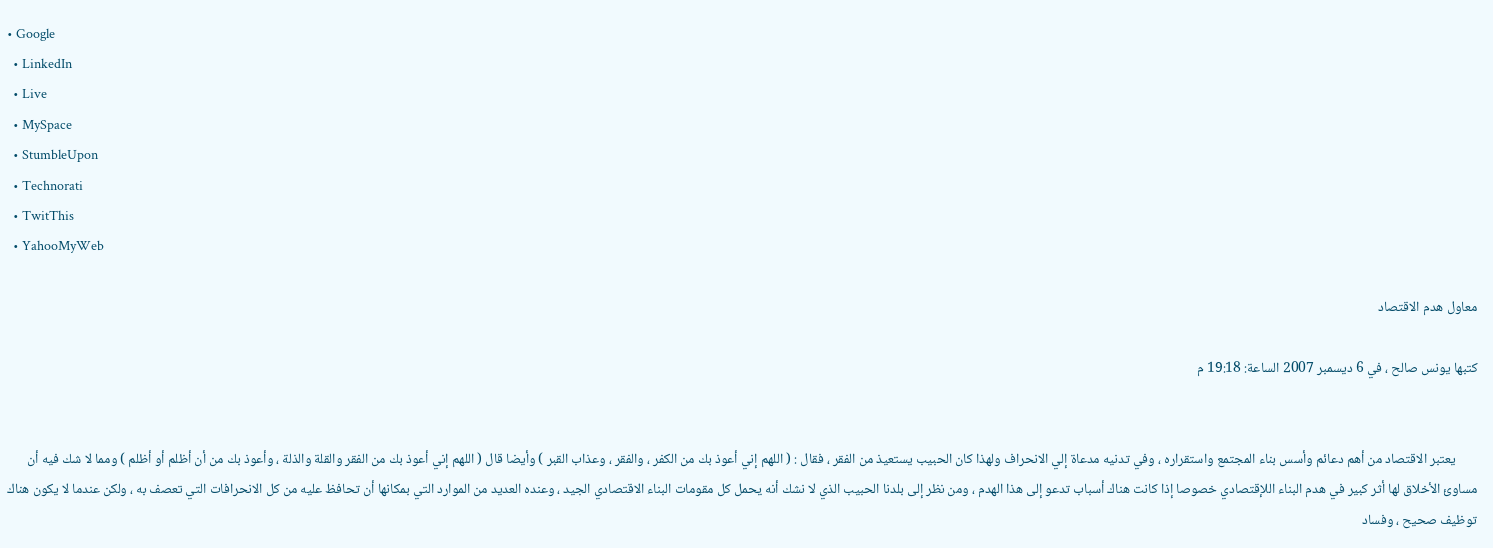• Google
  • LinkedIn
  • Live
  • MySpace
  • StumbleUpon
  • Technorati
  • TwitThis
  • YahooMyWeb

معاول هدم الاقتصاد

كتبها يونس صالح ، في 6 ديسمبر 2007 الساعة: 19:18 م


       يعتبر الاقتصاد من أهم دعائم وأسس بناء المجتمع واستقراره ، وفي تدنيه مدعاة إلي الانحراف ولهذا كان الحبيب يستعيذ من الفقر ، فقال : ( اللهم إني أعوذ بك من الكفر ، والفقر ، وعذاب القبر ) وأيضا قال ( اللهم إني أعوذ بك من الفقر والقلة والذلة ، وأعوذ بك من أن أظلم أو أظلم ) ومما لا شك فيه أن مساوئ الأخلاق لها أثر كبير في هدم البناء اللإقتصادي خصوصا إذا كانت هناك أسباب تدعو إلى هذا الهدم ، ومن نظر إلى بلدنا الحبيب الذي لا نشك أنه يحمل كل مقومات البناء الاقتصادي الجيد ، وعنده العديد من الموارد التي بمكانها أن تحافظ عليه من كل الانحرافات التي تعصف به ، ولكن عندما لا يكون هناك توظيف صحيح ، وفساد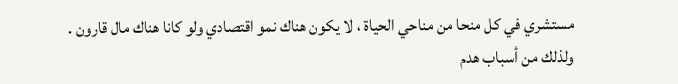مستشري في كل منحا من مناحي الحياة ، لا يكون هناك نمو اقتصادي ولو كانا هناك مال قارون .
ولذلك من أسباب هدم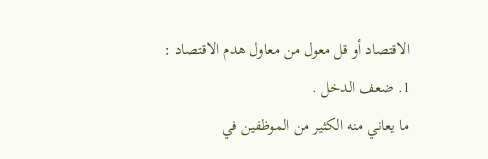الاقتصاد أو قل معول من معاول هدم الاقتصاد :
1. ضعف الدخل .
ما يعاني منه الكثير من الموظفين في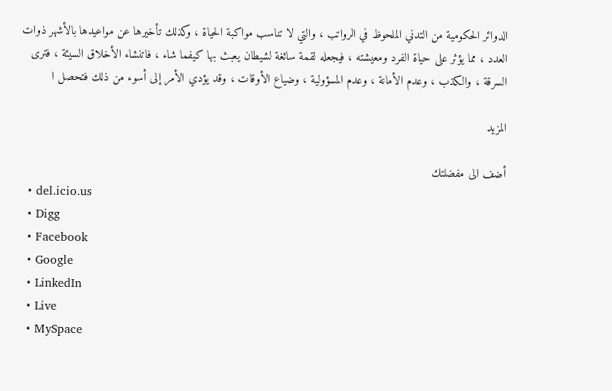الدوائر الحكومية من التدني الملحوظ في الرواتب ، والتي لا تناسب مواكبة الحياة ، وكذلك تأخيرها عن مواعيدها بالأشهر ذوات العدد ، مما يؤثر على حياة الفرد ومعيشته ، فيجعله لقمة سائغة لشيطان يعبث بها كيفما شاء ، فاتنشاء الأخلاق السيئة ، فترى السرقة ، والكذب ، وعدم الأمانة ، وعدم المسؤولية ، وضياع الأوقات ، وقد يؤدي الأمر إلى أسوء من ذلك فتحصل ا

المزيد

أضف الى مفضلتك
  • del.icio.us
  • Digg
  • Facebook
  • Google
  • LinkedIn
  • Live
  • MySpace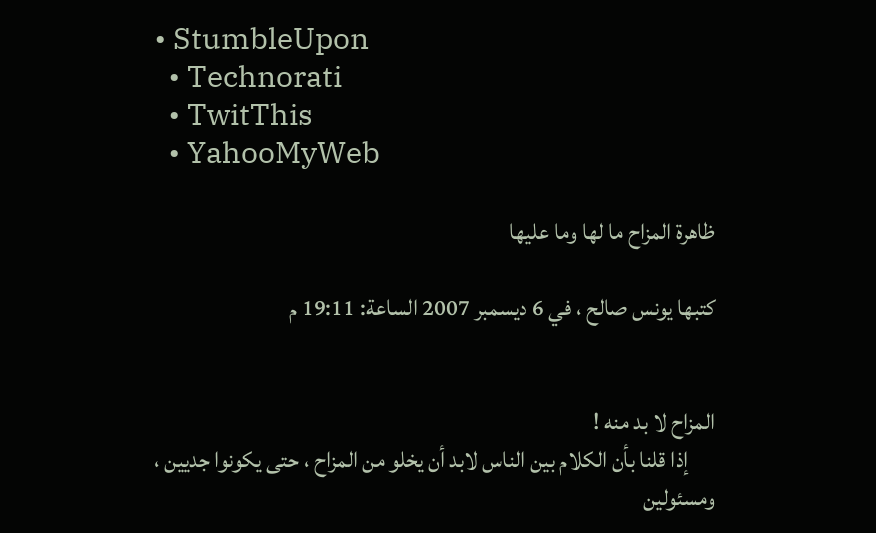• StumbleUpon
  • Technorati
  • TwitThis
  • YahooMyWeb

ظاهرة المزاح ما لها وما عليها

كتبها يونس صالح ، في 6 ديسمبر 2007 الساعة: 19:11 م


المزاح لا بد منه !
      إذا قلنا بأن الكلام بين الناس لابد أن يخلو من المزاح ، حتى يكونوا جديين ، ومسئولين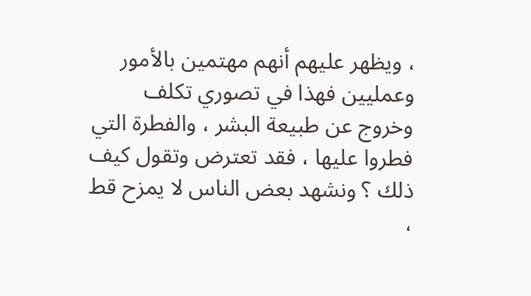، ويظهر عليهم أنهم مهتمين بالأمور وعمليين فهذا في تصوري تكلف وخروج عن طبيعة البشر ، والفطرة التي فطروا عليها ، فقد تعترض وتقول كيف ذلك ؟ ونشهد بعض الناس لا يمزح قط ،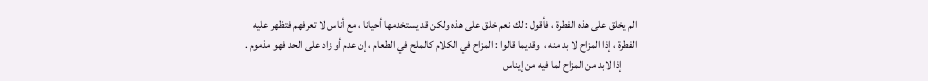الم يخلق على هذه الفطرة ، فأقول : لك نعم خلق على هذه ولكن قد يستخدمها أحيانا ، مع أناس لا تعرفهم فتظهر عليه الفطرة ، إذا المزاح لا بد منه ،  وقديما قالوا : المزاح في الكلام كالملح في الطعام ، إن عدم أو زاد على الحد فهو مذموم .
       إذا لابد من المزاح لما فيه من إيناس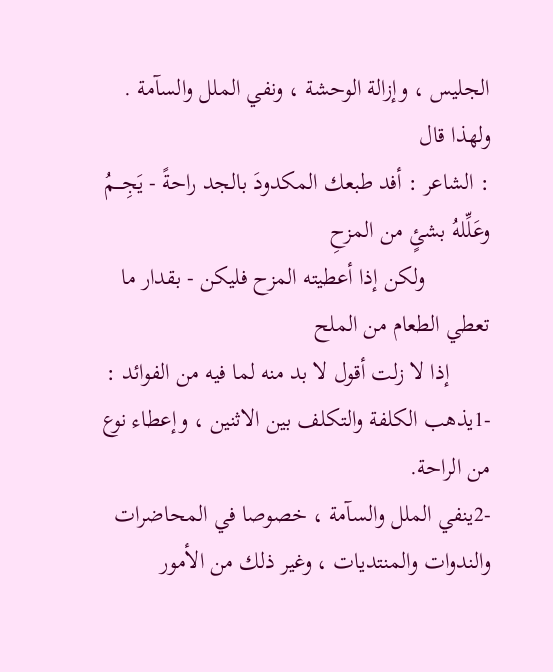الجليس ، وإزالة الوحشة ، ونفي الملل والسآمة . ولهذا قال
: الشاعر : أفد طبعك المكدودَ بالجد راحةً - يَجِـــمُ وعَلِّلهُ بشئٍ من المزحِ
           ولكن إذا أعطيته المزح فليكن - بقدار ما تعطي الطعام من الملح
       إذا لا زلت أقول لا بد منه لما فيه من الفوائد :
-1يذهب الكلفة والتكلف بين الاثنين ، وإعطاء نوع من الراحة.
-2ينفي الملل والسآمة ، خصوصا في المحاضرات والندوات والمنتديات ، وغير ذلك من الأمور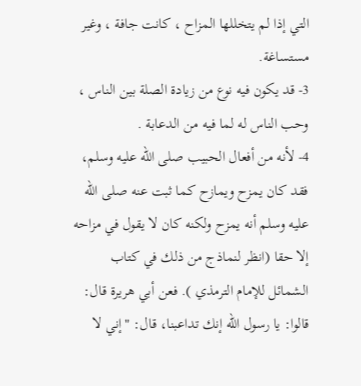التي إذا لم يتخللها المزاح ، كانت جافة ، وغير مستساغة.
3- قد يكون فيه نوع من زيادة الصلة بين الناس ، وحب الناس له لما فيه من الدعابة .
4- لأنه من أفعال الحبيب صلى الله عليه وسلم، فقد كان يمزح ويمازح كما ثبت عنه صلى الله عليه وسلم أنه يمزح ولكنه كان لا يقول في مزاحه إلا حقا (انظر لنماذج من ذلك في كتاب الشمائل للإمام الترمذي ). فعن أبي هريرة قال: قالوا: يا رسول الله إنك تداعبنا، قال: "إني لا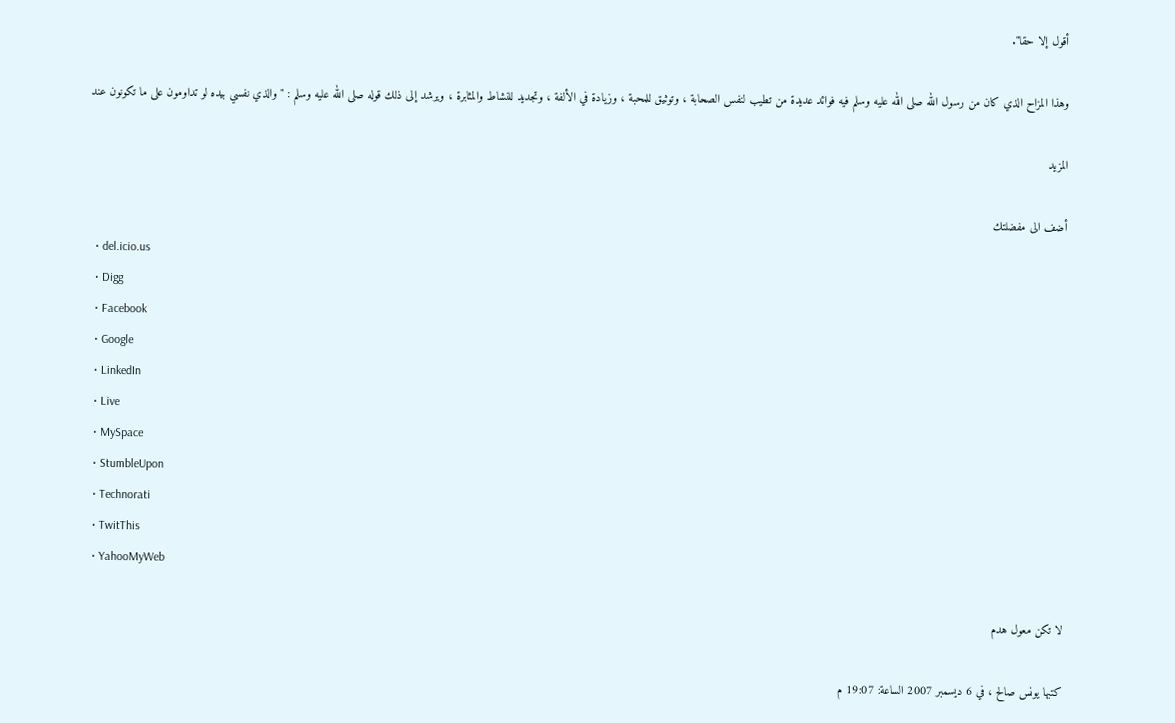أقول إلا حقا".

وهذا المزاح الذي كان من رسول الله صلى الله عليه وسلم فيه فوائد عديدة من تطيب لنفس الصحابة ، وتوثيق للمحبة ، وزيادة في الألفة ، وتجديد للنشاط والمثابرة ، ويرشد إلى ذلك قوله صلى الله عليه وسلم : " والذي نفسي بيده لو تداومون على ما تكونون عند

المزيد

أضف الى مفضلتك
  • del.icio.us
  • Digg
  • Facebook
  • Google
  • LinkedIn
  • Live
  • MySpace
  • StumbleUpon
  • Technorati
  • TwitThis
  • YahooMyWeb

لا تكن معول هدم

كتبها يونس صالح ، في 6 ديسمبر 2007 الساعة: 19:07 م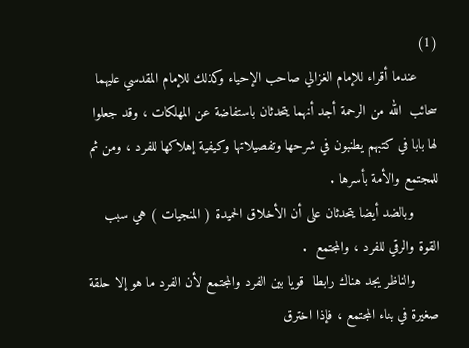(1)
     عندما أقراء للإمام الغزالي صاحب الإحياء وكذلك للإمام المقدسي عليهما سحائب  الله من الرحمة أجد أنهما يتحدثان باستفاضة عن المهلكات ، وقد جعلوا لها بابا في كتبهم يطنبون في شرحها وتفصيلاتها وكيفية إهلاكها للفرد ، ومن ثم للمجتمع والأمة بأسرها .
      وبالضد أيضا يتحدثان على أن الأخلاق الحميدة ( المنجيات ) هي سبب القوة والرقي للفرد ، والمجتمع  .
      والناظر يجد هناك رابطا  قويا بين الفرد والمجتمع لأن الفرد ما هو إلا حلقة صغيرة في بناء المجتمع ، فإذا اخترق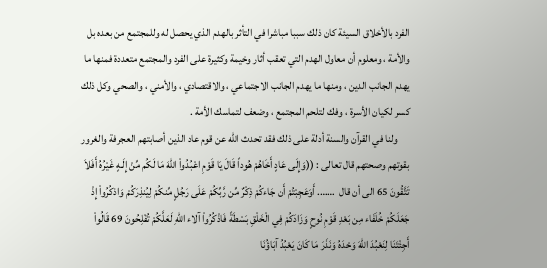الفرد بالأخلاق السيئة كان ذلك سببا مباشرا في التأثر بالهدم الذي يحصل له وللمجتمع من بعده بل والأمة ، ومعلوم أن معاول الهدم التي تعقب أثار وخيمة وكثيرة على الفرد والمجتمع متعددة فمنها ما يهدم الجانب الدين ، ومنها ما يهدم الجانب الاجتماعي ، والاقتصادي ، والأمني ، والصحي وكل ذلك كسر لكيان الأسرة ، وفك لتلحم المجتمع ، وضعف لتماسك الأمة .
      ولنا في القرآن والسنة أدلة على ذلك فقد تحدث الله عن قوم عاد الذين أصابتهم العجرفة والغرور بقوتهم وصحتهم قال تعالى : ((وَإِلَى عَادٍ أَخَاهُمْ هُوداً قَالَ يَا قَوْمِ اعْبُدُواْ اللّهَ مَا لَكُم مِّنْ إِلَـهٍ غَيْرُهُ أَفَلاَ تَتَّقُونَ 65 الى أن قال  ……. أَوَعَجِبْتُمْ أَن جَاءكُمْ ذِكْرٌ مِّن رَّبِّكُمْ عَلَى رَجُلٍ مِّنكُمْ لِيُنذِرَكُمْ وَاذكُرُواْ إِذْ جَعَلَكُمْ خُلَفَاء مِن بَعْدِ قَوْمِ نُوحٍ وَزَادَكُمْ فِي الْخَلْقِ بَسْطَةً فَاذْكُرُواْ آلاء اللّهِ لَعَلَّكُمْ تُفْلِحُونَ 69 قَالُواْ أَجِئْتَنَا لِنَعْبُدَ اللّهَ وَحْدَهُ وَنَذَرَ مَا كَانَ يَعْبُدُ آبَاؤُنَا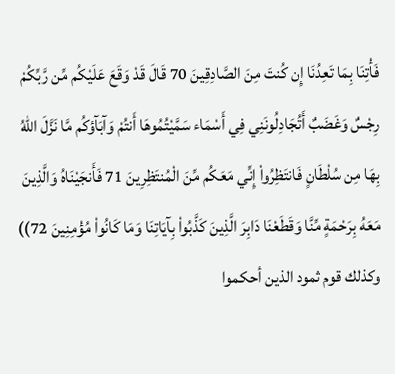فَأْتِنَا بِمَا تَعِدُنَا إِن كُنتَ مِنَ الصَّادِقِينَ 70 قَالَ قَدْ وَقَعَ عَلَيْكُم مِّن رَّبِّكُمْ رِجْسٌ وَغَضَبٌ أَتُجَادِلُونَنِي فِي أَسْمَاء سَمَّيْتُمُوهَا أَنتُمْ وَآبَآؤكُم مَّا نَزَّلَ اللّهُ بِهَا مِن سُلْطَانٍ فَانتَظِرُواْ إِنِّي مَعَكُم مِّنَ الْمُنتَظِرِينَ 71 فَأَنجَيْنَاهُ وَالَّذِينَ مَعَهُ بِرَحْمَةٍ مِّنَّا وَقَطَعْنَا دَابِرَ الَّذِينَ كَذَّبُواْ بِآيَاتِنَا وَمَا كَانُواْ مُؤْمِنِينَ 72)) وكذلك قوم ثمود الذين أحكموا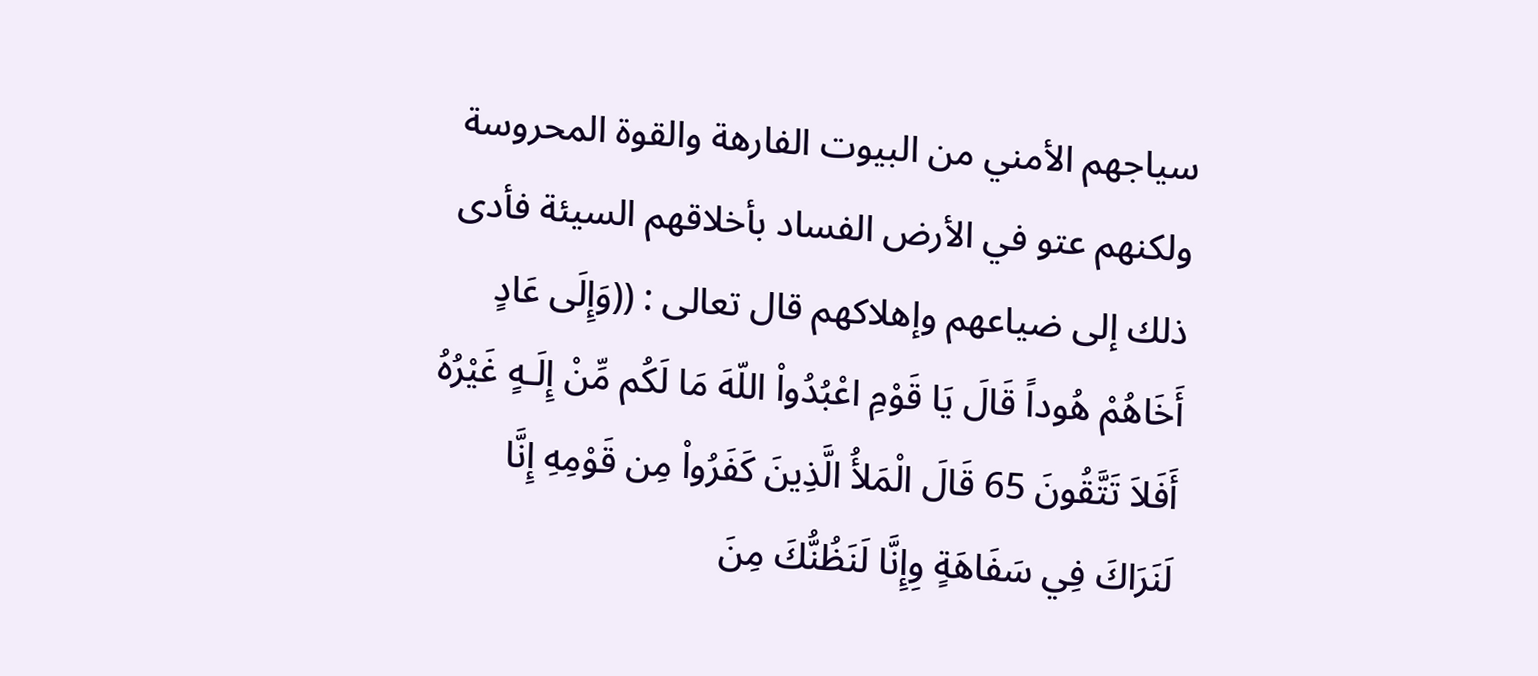سياجهم الأمني من البيوت الفارهة والقوة المحروسة ولكنهم عتو في الأرض الفساد بأخلاقهم السيئة فأدى ذلك إلى ضياعهم وإهلاكهم قال تعالى : ((وَإِلَى عَادٍ أَخَاهُمْ هُوداً قَالَ يَا قَوْمِ اعْبُدُواْ اللّهَ مَا لَكُم مِّنْ إِلَـهٍ غَيْرُهُ أَفَلاَ تَتَّقُونَ 65 قَالَ الْمَلأُ الَّذِينَ كَفَرُواْ مِن قَوْمِهِ إِنَّا لَنَرَاكَ فِي سَفَاهَةٍ وِإِنَّا لَنَظُنُّكَ مِنَ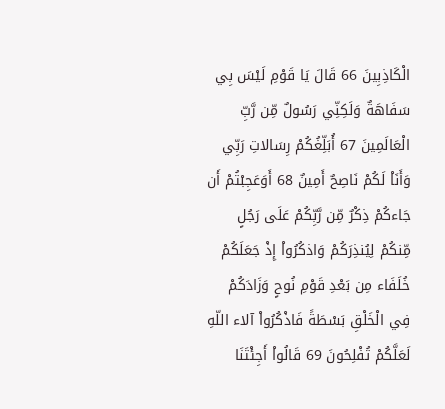الْكَاذِبِينَ 66 قَالَ يَا قَوْمِ لَيْسَ بِي سَفَاهَةٌ وَلَكِنِّي رَسُولٌ مِّن رَّبِّ الْعَالَمِينَ 67 أُبَلِّغُكُمْ رِسَالاتِ رَبِّي وَأَنَاْ لَكُمْ نَاصِحٌ أَمِينٌ 68 أَوَعَجِبْتُمْ أَن جَاءكُمْ ذِكْرٌ مِّن رَّبِّكُمْ عَلَى رَجُلٍ مِّنكُمْ لِيُنذِرَكُمْ وَاذكُرُواْ إِذْ جَعَلَكُمْ خُلَفَاء مِن بَعْدِ قَوْمِ نُوحٍ وَزَادَكُمْ فِي الْخَلْقِ بَسْطَةً فَاذْكُرُواْ آلاء اللّهِ لَعَلَّكُمْ تُفْلِحُونَ 69 قَالُواْ أَجِئْتَنَا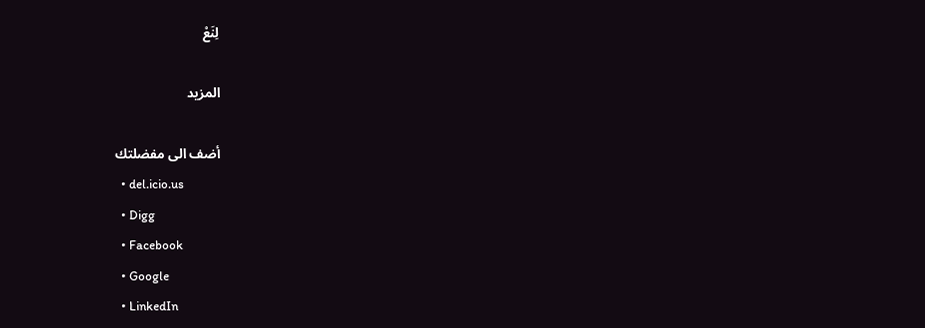لِنَعْ

المزيد

أضف الى مفضلتك
  • del.icio.us
  • Digg
  • Facebook
  • Google
  • LinkedIn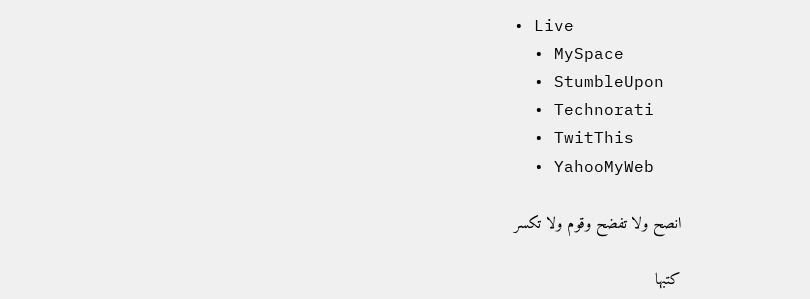• Live
  • MySpace
  • StumbleUpon
  • Technorati
  • TwitThis
  • YahooMyWeb

انصح ولا تفضح وقوم ولا تكسر

كتبها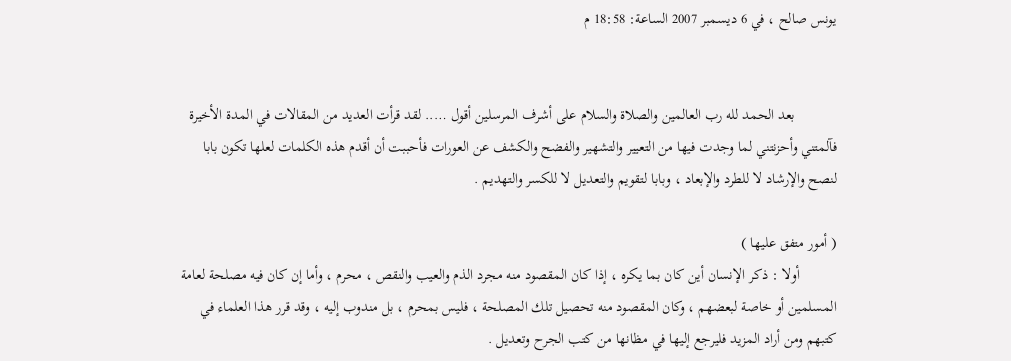يونس صالح ، في 6 ديسمبر 2007 الساعة: 18:58 م


           بعد الحمد لله رب العالمين والصلاة والسلام على أشرف المرسلين أقول ….. لقد قرأت العديد من المقالات في المدة الأخيرة فآلمتني وأحزنتني لما وجدت فيها من التعيير والتشهير والفضح والكشف عن العورات فأحببت أن أقدم هذه الكلمات لعلها تكون بابا لنصح والإرشاد لا للطرد والإبعاد ، وبابا لتقويم والتعديل لا للكسر والتهديم .

( أمور متفق عليها )
          أولا : ذكر الإنسان أين كان بما يكره ، إذا كان المقصود منه مجرد الذم والعيب والنقص ، محرم ، وأما إن كان فيه مصلحة لعامة المسلمين أو خاصة لبعضهم ، وكان المقصود منه تحصيل تلك المصلحة ، فليس بمحرم ، بل مندوب إليه ، وقد قرر هذا العلماء في كتبهم ومن أراد المزيد فليرجع إليها في مظانها من كتب الجرح وتعديل .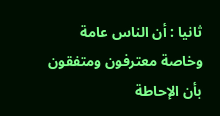ثانيا : أن الناس عامة وخاصة معترفون ومتفقون بأن الإحاطة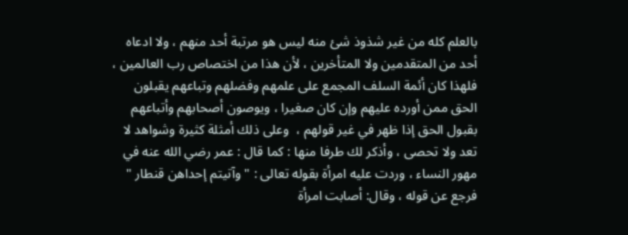بالعلم كله من غير شذوذ شئ منه ليس هو مرتبة أحد منهم ، ولا ادعاه أحد من المتقدمين ولا المتأخرين ، لأن هذا من اختصاص رب العالمين ، فلهذا كان أئمة السلف المجمع على علمهم وفضلهم وتباعهم يقبلون الحق ممن أورده عليهم وإن كان صغيرا ، ويوصون أصحابهم وأتباعهم بقبول الحق إذا ظهر في غير قولهم ،  وعلى ذلك أمثلة كثيرة وشواهد لا تعد ولا تحصى ، وأذكر لك طرفا منها : كما قال : عمر رضي الله عنه في مهور النساء ، وردت عليه امرأة بقوله تعالى : " وآتيتم إحداهن قنطار " فرجع عن قوله ، وقال: أصابت امرأة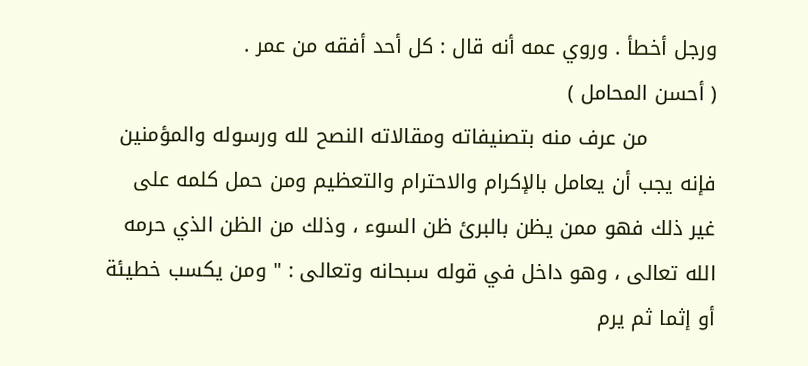ورجل أخطأ . وروي عمه أنه قال : كل أحد أفقه من عمر .
( أحسن المحامل )
          من عرف منه بتصنيفاته ومقالاته النصح لله ورسوله والمؤمنين فإنه يجب أن يعامل بالإكرام والاحترام والتعظيم ومن حمل كلمه على غير ذلك فهو ممن يظن بالبرئ ظن السوء ، وذلك من الظن الذي حرمه الله تعالى ، وهو داخل في قوله سبحانه وتعالى : " ومن يكسب خطيئة أو إثما ثم يرم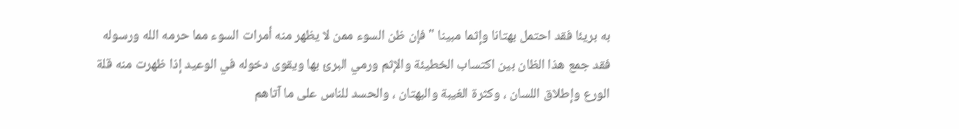به بريئا فقد احتمل بهتانا وإثما مبينا " فإن ظن السوء ممن لا يظهر منه أمرات السوء مما حرمه الله ورسوله فقد جمع هذا الظان بين اكتساب الخطيئة والإثم ورمي البرئ بها ويقوى دخوله في الوعيد إذا ظهرت منه قلة الورع وإطلاق اللسان ، وكثرة الغيبة والبهتان ، والحسد للناس على ما آتاهم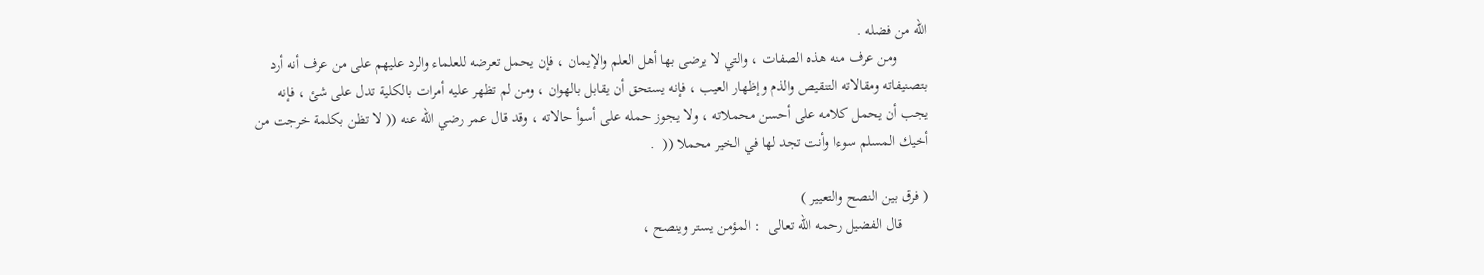الله من فضله .
        ومن عرف منه هذه الصفات ، والتي لا يرضى بها أهل العلم والإيمان ، فإن يحمل تعرضه للعلماء والرد عليهم على من عرف أنه أرد بتصنيفاته ومقالاته التنقيص والذم وإظهار العيب ، فإنه يستحق أن يقابل بالهوان ، ومن لم تظهر عليه أمرات بالكلية تدل على شئ ، فإنه يجب أن يحمل كلامه على أحسن محملاته ، ولا يجوز حمله على أسوأ حالاته ، وقد قال عمر رضي الله عنه (( لا تظن بكلمة خرجت من أخيك المسلم سوءا وأنت تجد لها في الخير محملا ((  .

( فرق بين النصح والتعيير )
       قال الفضيل رحمه الله تعالى  : المؤمن يستر وينصح ،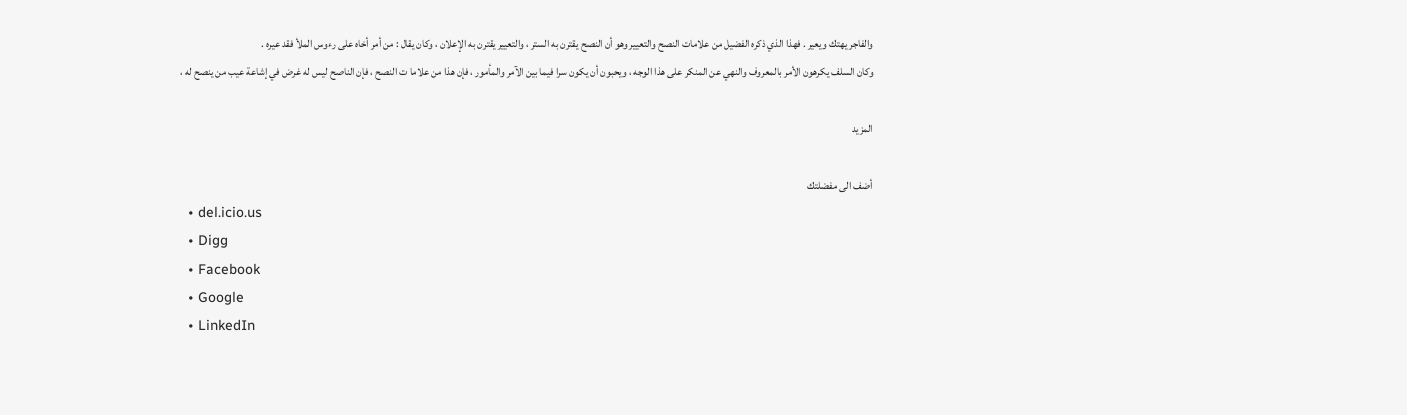والفاجر يهتك ويعير . فهذا الذي ذكره الفضيل من علامات النصح والتعيير وهو أن النصح يقترن به الستر ، والتعيير يقترن به الإعلان ، وكان يقال : من أمر أخاه على رءوس الملأ فقد عيره .
وكان السلف يكرهون الأمر بالمعروف والنهي عن المنكر على هذا الوجه ، ويحبون أن يكون سرا فيما بين الآمر والمأمور ، فإن هذا من علاما ت النصح ، فإن الناصح ليس له غرض في إشاعة عيب من ينصح له ،

المزيد

أضف الى مفضلتك
  • del.icio.us
  • Digg
  • Facebook
  • Google
  • LinkedIn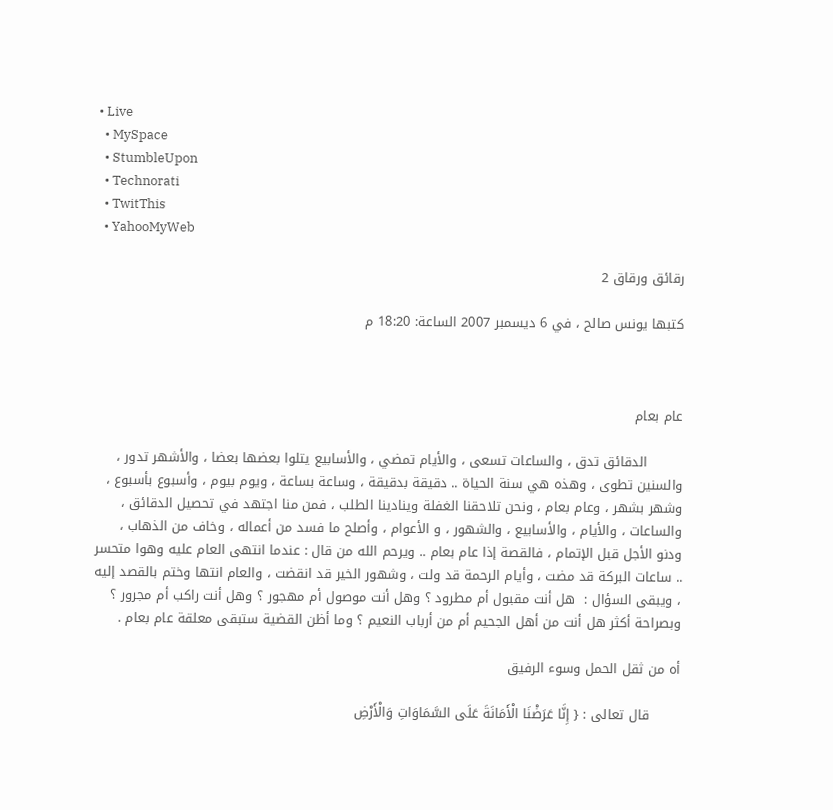• Live
  • MySpace
  • StumbleUpon
  • Technorati
  • TwitThis
  • YahooMyWeb

رقائق ورقاق 2

كتبها يونس صالح ، في 6 ديسمبر 2007 الساعة: 18:20 م



عام بعام

        الدقائق تدق ، والساعات تسعى ، والأيام تمضي ، والأسابيع يتلوا بعضها بعضا ، والأشهر تدور ، والسنين تطوى ، وهذه هي سنة الحياة .. دقيقة بدقيقة ، وساعة بساعة ، ويوم بيوم ، وأسبوع بأسبوع ، وشهر بشهر ، وعام بعام ، ونحن تلاحقنا الغفلة وينادينا الطلب ، فمن منا اجتهد في تحصيل الدقائق ، والساعات ، والأيام ، والأسابيع ، والشهور ، و الأعوام ، وأصلح ما فسد من أعماله ، وخاف من الذهاب ، ودنو الأجل قبل الإتمام ، فالقصة إذا عام بعام .. ويرحم الله من قال : عندما انتهى العام عليه وهوا متحسر .. ساعات البركة قد مضت ، وأيام الرحمة قد ولت ، وشهور الخير قد انقضت ، والعام انتها وختم بالقصد إليه ، ويبقى السؤال :  هل أنت مقبول أم مطرود ؟ وهل أنت موصول أم مهجور ؟ وهل أنت راكب أم مجرور ؟ وبصراحة أكثر هل أنت من أهل الجحيم أم من أرباب النعيم ؟ وما أظن القضية ستبقى معلقة عام بعام .

أه من ثقل الحمل وسوء الرفيق

       قال تعالى : { إِنَّا عَرَضْنَا الْأَمَانَةَ عَلَى السَّمَاوَاتِ وَالْأَرْضِ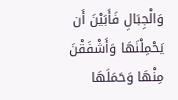وَالْجِبَالِ فَأَبَيْنَ أَن يَحْمِلْنَهَا وَأَشْفَقْنَ مِنْهَا وَحَمَلَهَا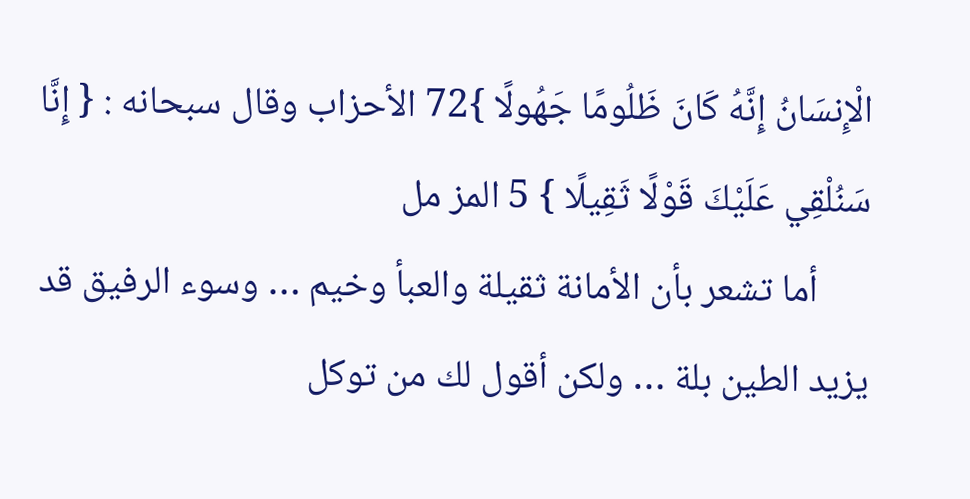الْإِنسَانُ إِنَّهُ كَانَ ظَلُومًا جَهُولًا }72 الأحزاب وقال سبحانه : { إِنَّا سَنُلْقِي عَلَيْكَ قَوْلًا ثَقِيلًا } 5 المز مل
      أما تشعر بأن الأمانة ثقيلة والعبأ وخيم … وسوء الرفيق قد يزيد الطين بلة … ولكن أقول لك من توكل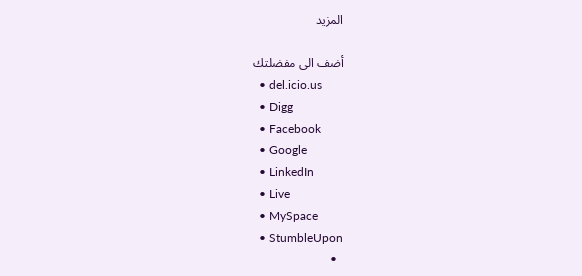المزيد

أضف الى مفضلتك
  • del.icio.us
  • Digg
  • Facebook
  • Google
  • LinkedIn
  • Live
  • MySpace
  • StumbleUpon
  •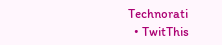Technorati
  • TwitThis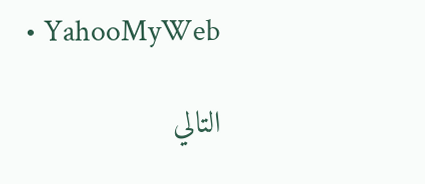• YahooMyWeb

التالي